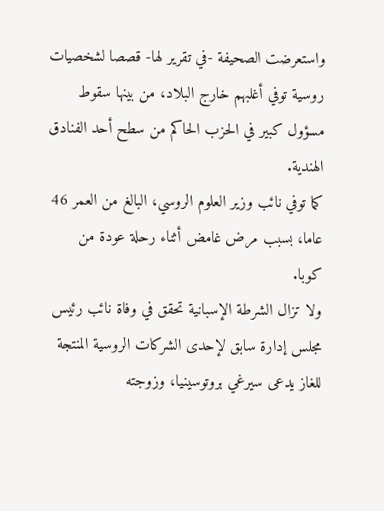واستعرضت الصحيفة -في تقرير لها- قصصا لشخصيات روسية توفي أغلبهم خارج البلاد، من بينها سقوط مسؤول كبير في الحزب الحاكم من سطح أحد الفنادق الهندية.
كما توفي نائب وزير العلوم الروسي، البالغ من العمر 46 عاما، بسبب مرض غامض أثناء رحلة عودة من كوبا.
ولا تزال الشرطة الإسبانية تحقق في وفاة نائب رئيس مجلس إدارة سابق لإحدى الشركات الروسية المنتجة للغاز يدعى سيرغي بروتوسينيا، وزوجته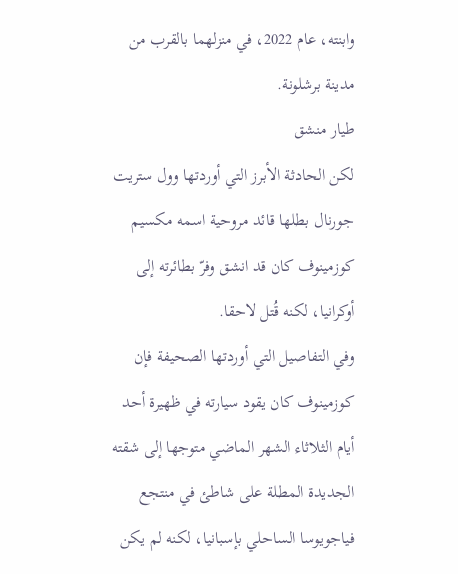وابنته، عام 2022، في منزلهما بالقرب من مدينة برشلونة.
طيار منشق
لكن الحادثة الأبرز التي أوردتها وول ستريت جورنال بطلها قائد مروحية اسمه مكسيم كوزمينوف كان قد انشق وفرّ بطائرته إلى أوكرانيا، لكنه قُتل لاحقا.
وفي التفاصيل التي أوردتها الصحيفة فإن كوزمينوف كان يقود سيارته في ظهيرة أحد أيام الثلاثاء الشهر الماضي متوجها إلى شقته الجديدة المطلة على شاطئ في منتجع فياجويوسا الساحلي بإسبانيا، لكنه لم يكن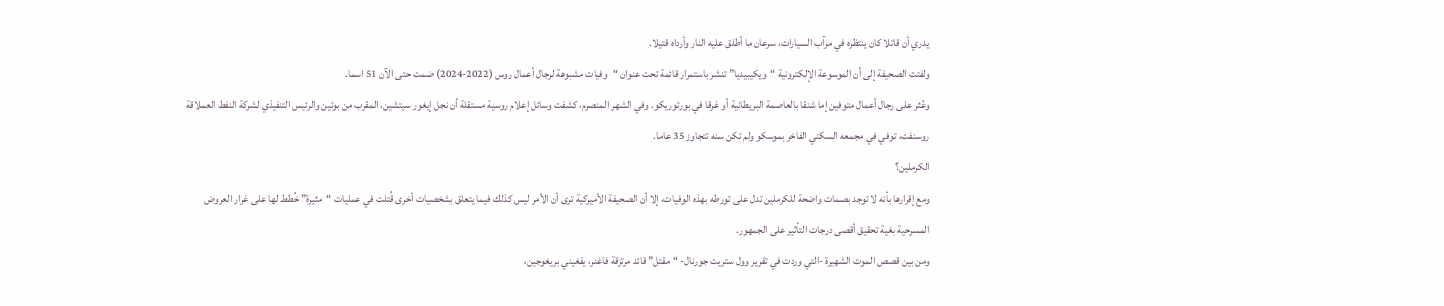يدري أن قاتلا كان ينتظره في مرآب السيارات، سرعان ما أطلق عليه النار وأرداه قتيلا.
ولفتت الصحيفة إلى أن الموسوعة الإلكترونية “ويكيبيديا” تنشر باستمرار قائمة تحت عنوان “وفيات مشبوهة لرجال أعمال روس (2022-2024) ضمت حتى الآن 51 اسما.
وعُثر على رجال أعمال متوفين إما شنقا بالعاصمة البريطانية أو غرقا في بورتوريكو. وفي الشهر المنصرم، كشفت وسائل إعلام روسية مستقلة أن نجل إيغور سيتشين، المقرب من بوتين والرئيس التنفيذي لشركة النفط العملاقة روسنفت، توفي في مجمعه السكني الفاخر بموسكو ولم تكن سنه تتجاوز 35 عاما.
الكرملين؟
ومع إقرارها بأنه لا توجد بصمات واضحة للكرملين تدل على تورطه بهذه الوفيات، إلا أن الصحيفة الأميركية ترى أن الأمر ليس كذلك فيما يتعلق بشخصيات أخرى قُتلت في عمليات “مثيرة” خُطط لها على غرار العروض المسرحية بغية تحقيق أقصى درجات التأثير على الجمهور.
ومن بين قصص الموت الشهيرة -التي وردت في تقرير وول ستريت جورنال- “مقتل” قائد مرتزقة فاغنر، يفغيني بريغوجين،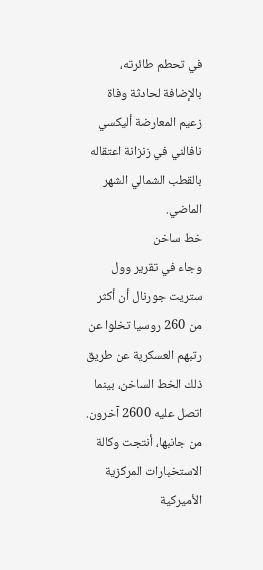في تحطم طائرته، بالإضافة لحادثة وفاة زعيم المعارضة أليكسي نافالني في زنزانة اعتقاله بالقطب الشمالي الشهر الماضي.
خط ساخن
وجاء في تقرير وول ستريت جورنال أن أكثر من 260 روسيا تخلوا عن رتبهم العسكرية عن طريق ذلك الخط الساخن، بينما اتصل عليه 2600 آخرون.
من جانبها، أنتجت وكالة الاستخبارات المركزية الأميركية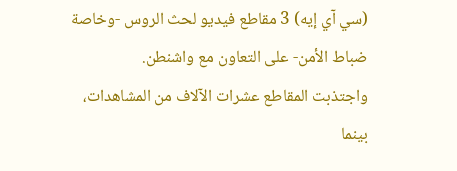(سي آي إيه) 3 مقاطع فيديو لحث الروس -وخاصة ضباط الأمن- على التعاون مع واشنطن.
واجتذبت المقاطع عشرات الآلاف من المشاهدات، بينما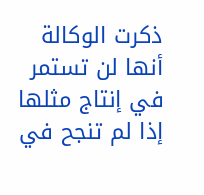ذكرت الوكالة أنها لن تستمر في إنتاج مثلها إذا لم تنجح في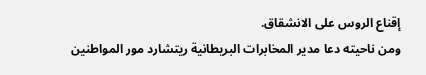إقناع الروس على الانشقاق.
ومن ناحيته دعا مدير المخابرات البريطانية ريتشارد مور المواطنين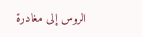الروس إلى مغادرة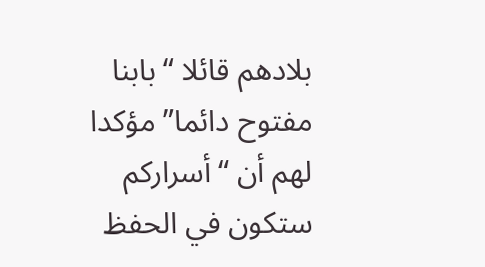بلادهم قائلا “بابنا مفتوح دائما” مؤكدا لهم أن “أسراركم ستكون في الحفظ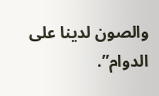والصون لدينا على الدوام”.